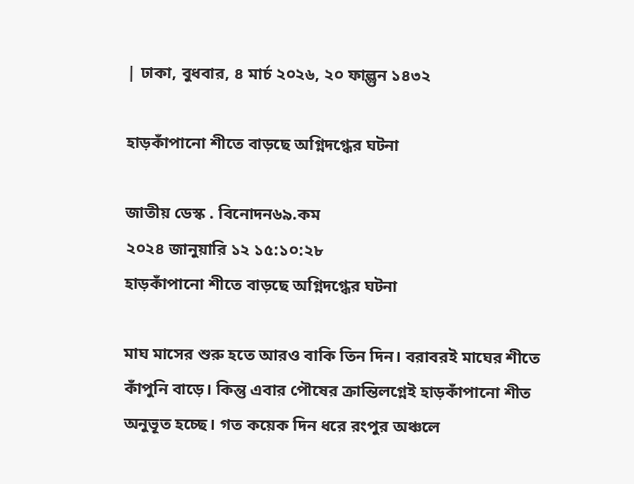| ঢাকা, বুধবার, ৪ মার্চ ২০২৬, ২০ ফাল্গুন ১৪৩২

হাড়কাঁপানো শীতে বাড়ছে অগ্নিদগ্ধের ঘটনা

জাতীয় ডেস্ক . বিনোদন৬৯.কম
২০২৪ জানুয়ারি ১২ ১৫:১০:২৮
হাড়কাঁপানো শীতে বাড়ছে অগ্নিদগ্ধের ঘটনা

মাঘ মাসের শুরু হতে আরও বাকি তিন দিন। বরাবরই মাঘের শীতে কাঁপুনি বাড়ে। কিন্তু এবার পৌষের ক্রান্তিলগ্নেই হাড়কাঁপানো শীত অনুভূত হচ্ছে। গত কয়েক দিন ধরে রংপুর অঞ্চলে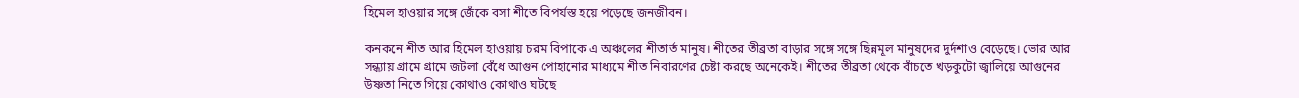হিমেল হাওয়ার সঙ্গে জেঁকে বসা শীতে বিপর্যস্ত হয়ে পড়েছে জনজীবন।

কনকনে শীত আর হিমেল হাওয়ায় চরম বিপাকে এ অঞ্চলের শীতার্ত মানুষ। শীতের তীব্রতা বাড়ার সঙ্গে সঙ্গে ছিন্নমূল মানুষদের দুর্দশাও বেড়েছে। ভোর আর সন্ধ্যায় গ্রামে গ্রামে জটলা বেঁধে আগুন পোহানোর মাধ্যমে শীত নিবারণের চেষ্টা করছে অনেকেই। শীতের তীব্রতা থেকে বাঁচতে খড়কুটো জ্বালিয়ে আগুনের উষ্ণতা নিতে গিয়ে কোথাও কোথাও ঘটছে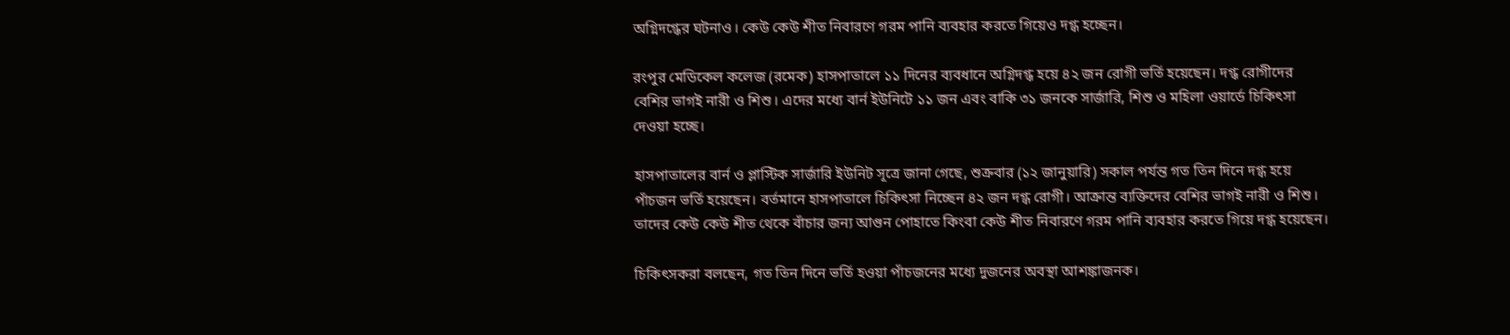অগ্নিদগ্ধের ঘটনাও। কেউ কেউ শীত নিবারণে গরম পানি ব্যবহার করতে গিয়েও দগ্ধ হচ্ছেন।

রংপুর মেডিকেল কলেজ (রমেক) হাসপাতালে ১১ দিনের ব্যবধানে অগ্নিদগ্ধ হয়ে ৪২ জন রোগী ভর্তি হয়েছেন। দগ্ধ রোগীদের বেশির ভাগই নারী ও শিশু। এদের মধ্যে বার্ন ইউনিটে ১১ জন এবং বাকি ৩১ জনকে সার্জারি, শিশু ও মহিলা ওয়ার্ডে চিকিৎসা দেওয়া হচ্ছে।

হাসপাতালের বার্ন ও প্লাস্টিক সার্জারি ইউনিট সূত্রে জানা গেছে, শুক্রবার (১২ জানুয়ারি) সকাল পর্যন্ত গত তিন দিনে দগ্ধ হয়ে পাঁচজন ভর্তি হয়েছেন। বর্তমানে হাসপাতালে চিকিৎসা নিচ্ছেন ৪২ জন দগ্ধ রোগী। আক্রান্ত ব্যক্তিদের বেশির ভাগই নারী ও শিশু। তাদের কেউ কেউ শীত থেকে বাঁচার জন্য আগুন পোহাতে কিংবা কেউ শীত নিবারণে গরম পানি ব্যবহার করতে গিয়ে দগ্ধ হয়েছেন।

চিকিৎসকরা বলছেন, গত তিন দিনে ভর্তি হওয়া পাঁচজনের মধ্যে দুজনের অবস্থা আশঙ্কাজনক।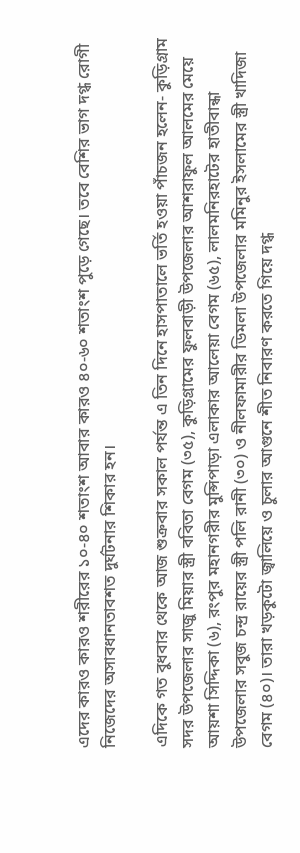এদের কারও কারও শরীরের ১০-৪০ শতাংশ আবার কারও ৪০-৬০ শতাংশ পুড়ে গেছে। তবে বেশির ভাগ দগ্ধ রোগী নিজেদের অসাবধানতাবশত দুর্ঘটনার শিকার হন।

এদিকে গত বুধবার থেকে আজ শুক্রবার সকাল পর্যন্ত এ তিন দিনে হাসপাতালে ভর্তি হওয়া পাঁচজন হলেন- কুড়িগ্রাম সদর উপজেলার সাজু মিয়ার স্ত্রী ববিতা বেগম (৩৫), কুড়িগ্রামের ফুলবাড়ী উপজেলার আশরাফুল আলমের মেয়ে আয়শা সিদ্দিকা (৬), রংপুর মহানগরীর মুন্সিপাড়া এলাকার আলেয়া বেগম (৬৫), লালমনিরহাটের হাতীবান্ধা উপজেলার সবুজ চন্দ্র রায়ের স্ত্রী পলি রানী (৩০) ও নীলফামারীর ডিমলা উপজেলার মমিনুর ইসলামের স্ত্রী খাদিজা বেগম (৪০)। তারা খড়কুটো জ্বালিয়ে ও চুলার আগুনে শীত নিবারণ করতে গিয়ে দগ্ধ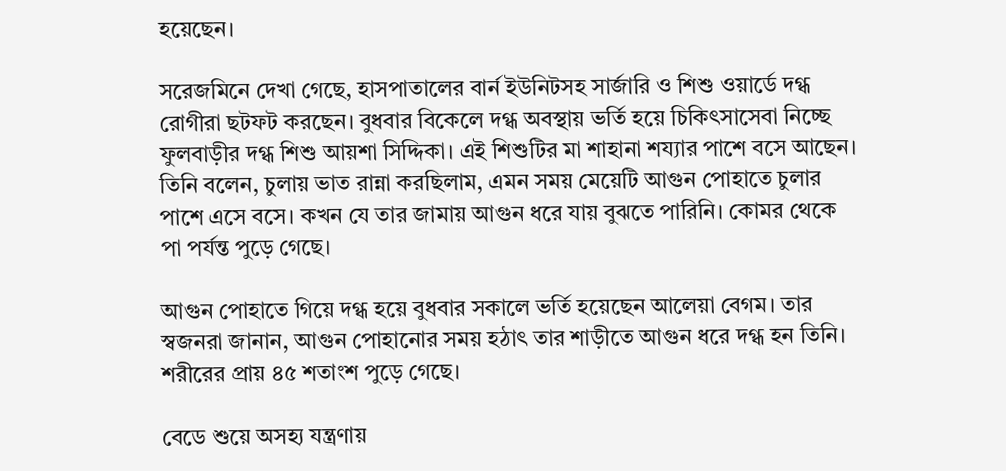হয়েছেন।

সরেজমিনে দেখা গেছে, হাসপাতালের বার্ন ইউনিটসহ সার্জারি ও শিশু ওয়ার্ডে দগ্ধ রোগীরা ছটফট করছেন। বুধবার বিকেলে দগ্ধ অবস্থায় ভর্তি হয়ে চিকিৎসাসেবা নিচ্ছে ফুলবাড়ীর দগ্ধ শিশু আয়শা সিদ্দিকা। এই শিশুটির মা শাহানা শয্যার পাশে বসে আছেন। তিনি বলেন, চুলায় ভাত রান্না করছিলাম, এমন সময় মেয়েটি আগুন পোহাতে চুলার পাশে এসে বসে। কখন যে তার জামায় আগুন ধরে যায় বুঝতে পারিনি। কোমর থেকে পা পর্যন্ত পুড়ে গেছে।

আগুন পোহাতে গিয়ে দগ্ধ হয়ে বুধবার সকালে ভর্তি হয়েছেন আলেয়া বেগম। তার স্বজনরা জানান, আগুন পোহানোর সময় হঠাৎ তার শাড়ীতে আগুন ধরে দগ্ধ হন তিনি। শরীরের প্রায় ৪৫ শতাংশ পুড়ে গেছে।

বেডে শুয়ে অসহ্য যন্ত্রণায়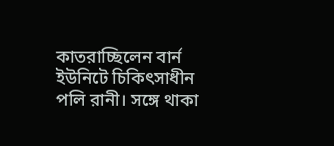কাতরাচ্ছিলেন বার্ন ইউনিটে চিকিৎসাধীন পলি রানী। সঙ্গে থাকা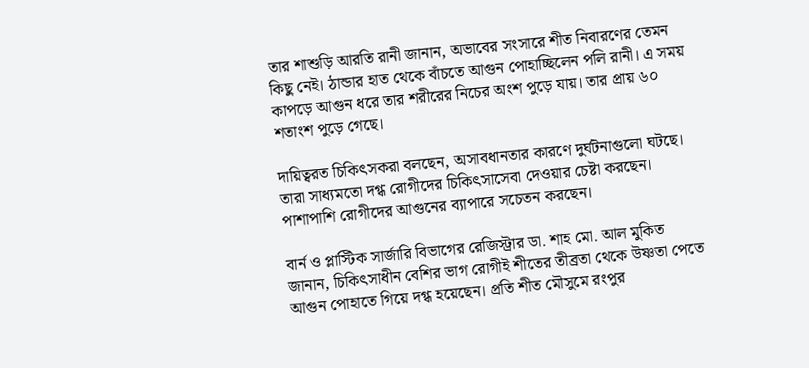তার শাশুড়ি আরতি রানী জানান, অভাবের সংসারে শীত নিবারণের তেমন কিছু নেই। ঠান্ডার হাত থেকে বাঁচতে আগুন পোহাচ্ছিলেন পলি রানী। এ সময় কাপড়ে আগুন ধরে তার শরীরের নিচের অংশ পুড়ে যায়। তার প্রায় ৬০ শতাংশ পুড়ে গেছে।

দায়িত্বরত চিকিৎসকরা বলছেন, অসাবধানতার কারণে দুর্ঘটনাগুলো ঘটছে। তারা সাধ্যমতো দগ্ধ রোগীদের চিকিৎসাসেবা দেওয়ার চেষ্টা করছেন। পাশাপাশি রোগীদের আগুনের ব্যাপারে সচেতন করছেন।

বার্ন ও প্লাস্টিক সার্জারি বিভাগের রেজিস্ট্রার ডা. শাহ মো. আল মুকিত জানান, চিকিৎসাধীন বেশির ভাগ রোগীই শীতের তীব্রতা থেকে উষ্ণতা পেতে আগুন পোহাতে গিয়ে দগ্ধ হয়েছেন। প্রতি শীত মৌসুমে রংপুর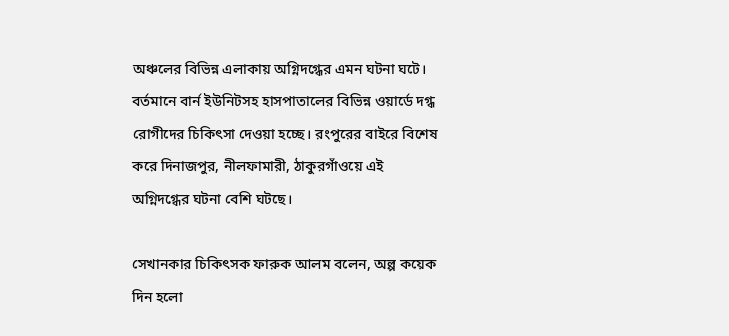অঞ্চলের বিভিন্ন এলাকায় অগ্নিদগ্ধের এমন ঘটনা ঘটে। বর্তমানে বার্ন ইউনিটসহ হাসপাতালের বিভিন্ন ওয়ার্ডে দগ্ধ রোগীদের চিকিৎসা দেওয়া হচ্ছে। রংপুরের বাইরে বিশেষ করে দিনাজপুর, নীলফামারী, ঠাকুরগাঁওয়ে এই অগ্নিদগ্ধের ঘটনা বেশি ঘটছে।

সেখানকার চিকিৎসক ফারুক আলম বলেন, অল্প কয়েক দিন হলো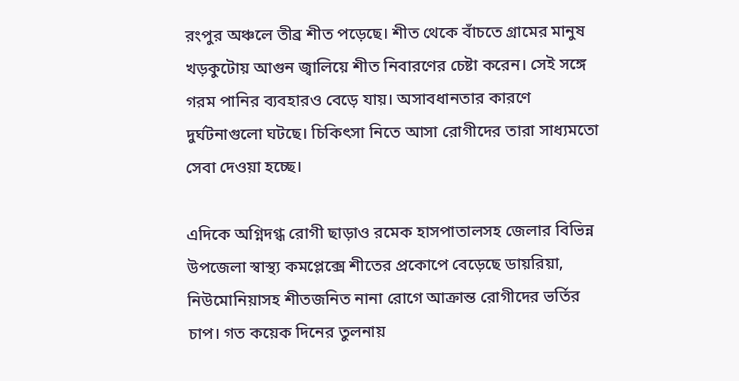রংপুর অঞ্চলে তীব্র শীত পড়েছে। শীত থেকে বাঁচতে গ্রামের মানুষ খড়কুটোয় আগুন জ্বালিয়ে শীত নিবারণের চেষ্টা করেন। সেই সঙ্গে গরম পানির ব্যবহারও বেড়ে যায়। অসাবধানতার কারণে দুর্ঘটনাগুলো ঘটছে। চিকিৎসা নিতে আসা রোগীদের তারা সাধ্যমতো সেবা দেওয়া হচ্ছে।

এদিকে অগ্নিদগ্ধ রোগী ছাড়াও রমেক হাসপাতালসহ জেলার বিভিন্ন উপজেলা স্বাস্থ্য কমপ্লেক্সে শীতের প্রকোপে বেড়েছে ডায়রিয়া, নিউমোনিয়াসহ শীতজনিত নানা রোগে আক্রান্ত রোগীদের ভর্তির চাপ। গত কয়েক দিনের তুলনায়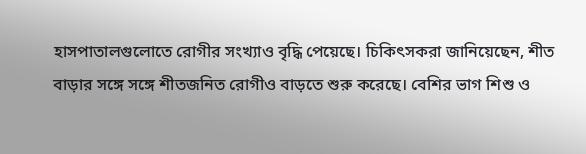হাসপাতালগুলোতে রোগীর সংখ্যাও বৃদ্ধি পেয়েছে। চিকিৎসকরা জানিয়েছেন, শীত বাড়ার সঙ্গে সঙ্গে শীতজনিত রোগীও বাড়তে শুরু করেছে। বেশির ভাগ শিশু ও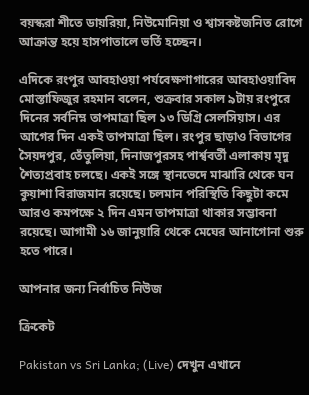বয়স্করা শীতে ডায়রিয়া, নিউমোনিয়া ও শ্বাসকষ্টজনিত রোগে আক্রান্ত হয়ে হাসপাতালে ভর্তি হচ্ছেন।

এদিকে রংপুর আবহাওয়া পর্যবেক্ষণাগারের আবহাওয়াবিদ মোস্তাফিজুর রহমান বলেন, শুক্রবার সকাল ৯টায় রংপুরে দিনের সর্বনিম্ন তাপমাত্রা ছিল ১৩ ডিগ্রি সেলসিয়াস। এর আগের দিন একই তাপমাত্রা ছিল। রংপুর ছাড়াও বিভাগের সৈয়দপুর, তেঁতুলিয়া, দিনাজপুরসহ পার্শ্ববর্তী এলাকায় মৃদু শৈত্যপ্রবাহ চলছে। একই সঙ্গে স্থানভেদে মাঝারি থেকে ঘন কুয়াশা বিরাজমান রয়েছে। চলমান পরিস্থিতি কিছুটা কমে আরও কমপক্ষে ২ দিন এমন তাপমাত্রা থাকার সম্ভাবনা রয়েছে। আগামী ১৬ জানুয়ারি থেকে মেঘের আনাগোনা শুরু হতে পারে।

আপনার জন্য নির্বাচিত নিউজ

ক্রিকেট

Pakistan vs Sri Lanka; (Live) দেখুন এখানে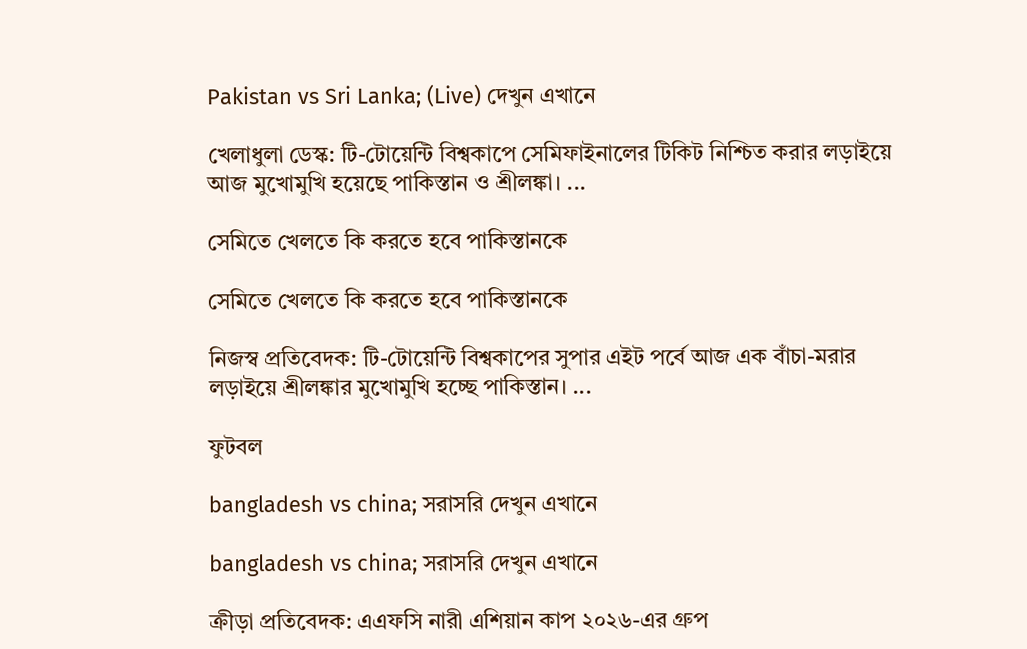Pakistan vs Sri Lanka; (Live) দেখুন এখানে

খেলাধুলা ডেস্ক: টি-টোয়েন্টি বিশ্বকাপে সেমিফাইনালের টিকিট নিশ্চিত করার লড়াইয়ে আজ মুখোমুখি হয়েছে পাকিস্তান ও শ্রীলঙ্কা। ...

সেমিতে খেলতে কি করতে হবে পাকিস্তানকে

সেমিতে খেলতে কি করতে হবে পাকিস্তানকে

নিজস্ব প্রতিবেদক: টি-টোয়েন্টি বিশ্বকাপের সুপার এইট পর্বে আজ এক বাঁচা-মরার লড়াইয়ে শ্রীলঙ্কার মুখোমুখি হচ্ছে পাকিস্তান। ...

ফুটবল

bangladesh vs china; সরাসরি দেখুন এখানে

bangladesh vs china; সরাসরি দেখুন এখানে

ক্রীড়া প্রতিবেদক: এএফসি নারী এশিয়ান কাপ ২০২৬-এর গ্রুপ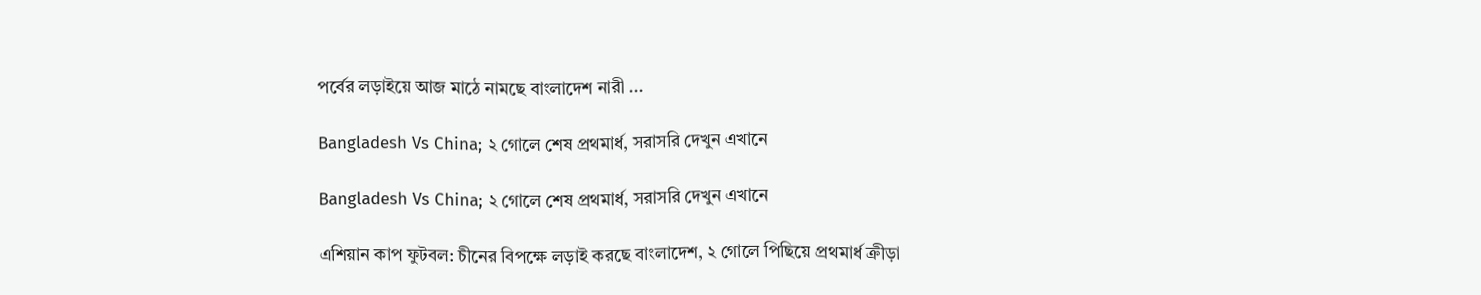পর্বের লড়াইয়ে আজ মাঠে নামছে বাংলাদেশ নারী ...

Bangladesh Vs China; ২ গোলে শেষ প্রথমার্ধ, সরাসরি দেখুন এখানে

Bangladesh Vs China; ২ গোলে শেষ প্রথমার্ধ, সরাসরি দেখুন এখানে

এশিয়ান কাপ ফুটবল: চীনের বিপক্ষে লড়াই করছে বাংলাদেশ, ২ গোলে পিছিয়ে প্রথমার্ধ ক্রীড়া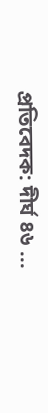প্রতিবেদক: দীর্ঘ ৪৬ ...